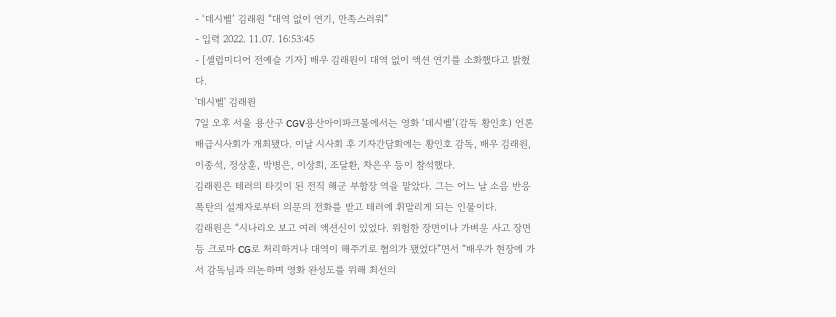- ‘데시벨’ 김래원 “대역 없이 연기, 만족스러워”
- 입력 2022. 11.07. 16:53:45
- [셀럽미디어 전예슬 기자] 배우 김래원이 대역 없이 액션 연기를 소화했다고 밝혔다.
'데시벨' 김래원
7일 오후 서울 용산구 CGV용산아이파크몰에서는 영화 ‘데시벨’(감독 황인호) 언론배급시사회가 개최됐다. 이날 시사회 후 기자간담회에는 황인호 감독, 배우 김래원, 이종석, 정상훈, 박병은, 이상희, 조달환, 차은우 등이 참석했다.
김래원은 테러의 타깃이 된 전직 해군 부함장 역을 맡았다. 그는 어느 날 소음 반응 폭탄의 설계자로부터 의문의 전화를 받고 테러에 휘말리게 되는 인물이다.
김래원은 “시나리오 보고 여러 액션신이 있었다. 위험한 장면이나 가벼운 사고 장면 등 크로마 CG로 처리하거나 대역이 해주기로 협의가 됐었다”면서 “배우가 현장에 가서 감독님과 의논하며 영화 완성도를 위해 최선의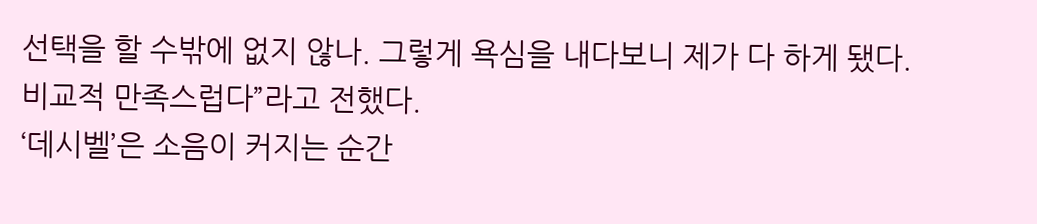선택을 할 수밖에 없지 않나. 그렇게 욕심을 내다보니 제가 다 하게 됐다. 비교적 만족스럽다”라고 전했다.
‘데시벨’은 소음이 커지는 순간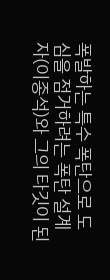폭발하는 특수 폭탄으로 도심을 점거하려는 폭탄 설계자(이종석)와 그의 타깃이 된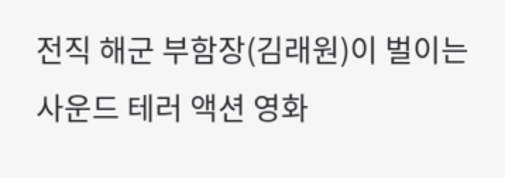전직 해군 부함장(김래원)이 벌이는 사운드 테러 액션 영화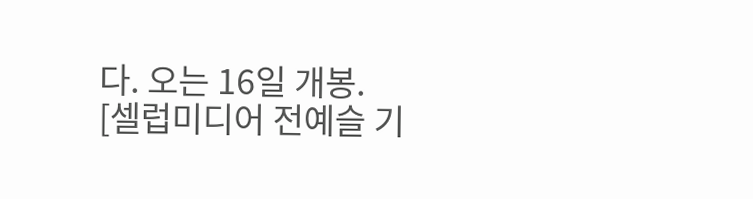다. 오는 16일 개봉.
[셀럽미디어 전예슬 기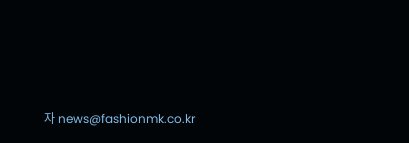자 news@fashionmk.co.kr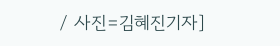/ 사진=김혜진기자]